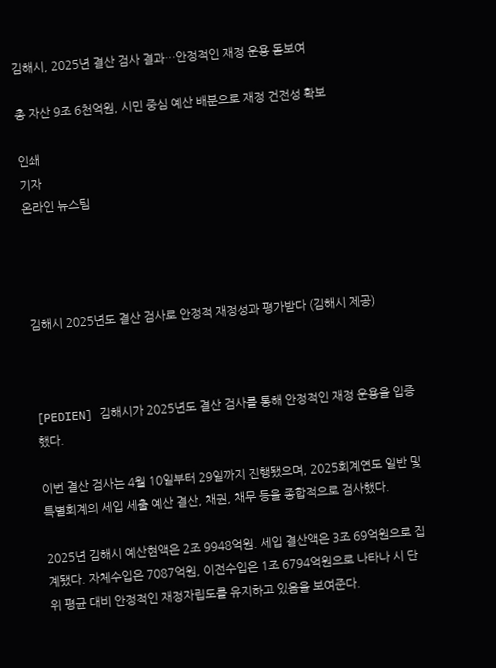김해시, 2025년 결산 검사 결과…안정적인 재정 운용 돋보여

총 자산 9조 6천억원, 시민 중심 예산 배분으로 재정 건전성 확보

인쇄
기자
온라인 뉴스팀




김해시 2025년도 결산 검사로 안정적 재정성과 평가받다 (김해시 제공)



[PEDIEN] 김해시가 2025년도 결산 검사를 통해 안정적인 재정 운용을 입증했다.

이번 결산 검사는 4월 10일부터 29일까지 진행됐으며, 2025회계연도 일반 및 특별회계의 세입 세출 예산 결산, 채권, 채무 등을 종합적으로 검사했다.

2025년 김해시 예산현액은 2조 9948억원. 세입 결산액은 3조 69억원으로 집계됐다. 자체수입은 7087억원, 이전수입은 1조 6794억원으로 나타나 시 단위 평균 대비 안정적인 재정자립도를 유지하고 있음을 보여준다.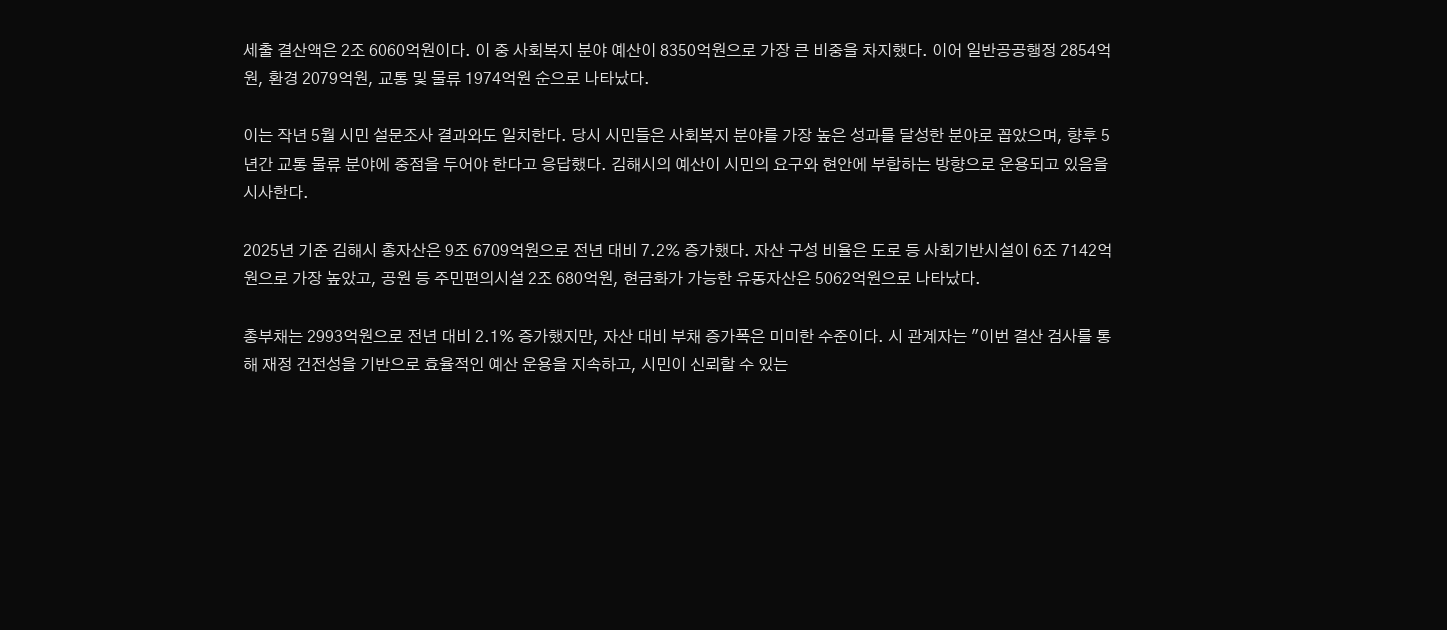세출 결산액은 2조 6060억원이다. 이 중 사회복지 분야 예산이 8350억원으로 가장 큰 비중을 차지했다. 이어 일반공공행정 2854억원, 환경 2079억원, 교통 및 물류 1974억원 순으로 나타났다.

이는 작년 5월 시민 설문조사 결과와도 일치한다. 당시 시민들은 사회복지 분야를 가장 높은 성과를 달성한 분야로 꼽았으며, 향후 5년간 교통 물류 분야에 중점을 두어야 한다고 응답했다. 김해시의 예산이 시민의 요구와 현안에 부합하는 방향으로 운용되고 있음을 시사한다.

2025년 기준 김해시 총자산은 9조 6709억원으로 전년 대비 7.2% 증가했다. 자산 구성 비율은 도로 등 사회기반시설이 6조 7142억원으로 가장 높았고, 공원 등 주민편의시설 2조 680억원, 현금화가 가능한 유동자산은 5062억원으로 나타났다.

총부채는 2993억원으로 전년 대비 2.1% 증가했지만, 자산 대비 부채 증가폭은 미미한 수준이다. 시 관계자는 "이번 결산 검사를 통해 재정 건전성을 기반으로 효율적인 예산 운용을 지속하고, 시민이 신뢰할 수 있는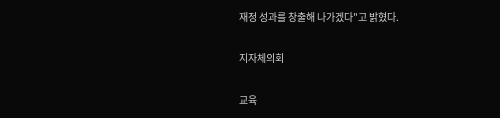재정 성과를 창출해 나가겠다"고 밝혔다.

지자체의회

교육